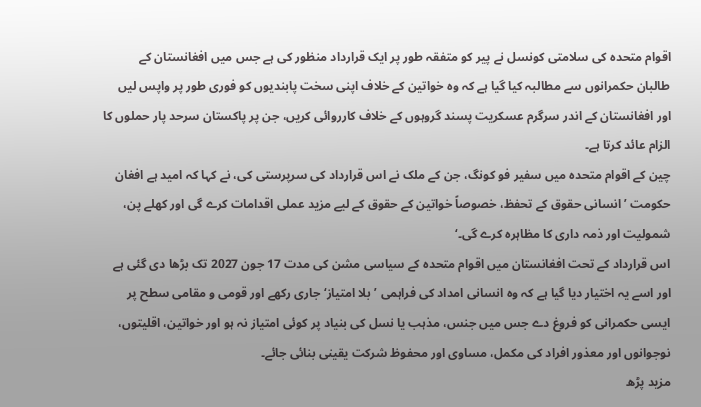اقوام متحدہ کی سلامتی کونسل نے پیر کو متفقہ طور پر ایک قرارداد منظور کی ہے جس میں افغانستان کے طالبان حکمرانوں سے مطالبہ کیا گیا ہے کہ وہ خواتین کے خلاف اپنی سخت پابندیوں کو فوری طور پر واپس لیں اور افغانستان کے اندر سرگرم عسکریت پسند گروہوں کے خلاف کارروائی کریں، جن پر پاکستان سرحد پار حملوں کا الزام عائد کرتا ہے۔
چین کے اقوام متحدہ میں سفیر فو کونگ، جن کے ملک نے اس قرارداد کی سرپرستی کی، نے کہا کہ امید ہے افغان حکومت ’انسانی حقوق کے تحفظ، خصوصاً خواتین کے حقوق کے لیے مزید عملی اقدامات کرے گی اور کھلے پن، شمولیت اور ذمہ داری کا مظاہرہ کرے گی۔‘
اس قرارداد کے تحت افغانستان میں اقوام متحدہ کے سیاسی مشن کی مدت 17 جون 2027 تک بڑھا دی گئی ہے اور اسے یہ اختیار دیا گیا ہے کہ وہ انسانی امداد کی فراہمی ’بلا امتیاز‘ جاری رکھے اور قومی و مقامی سطح پر ایسی حکمرانی کو فروغ دے جس میں جنس، مذہب یا نسل کی بنیاد پر کوئی امتیاز نہ ہو اور خواتین، اقلیتوں، نوجوانوں اور معذور افراد کی مکمل، مساوی اور محفوظ شرکت یقینی بنائی جائے۔
مزید پڑھ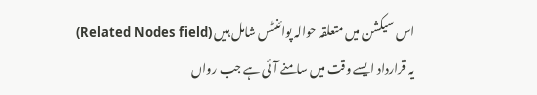اس سیکشن میں متعلقہ حوالہ پوائنٹس شامل ہیں (Related Nodes field)
یہ قرارداد ایسے وقت میں سامنے آئی ہے جب رواں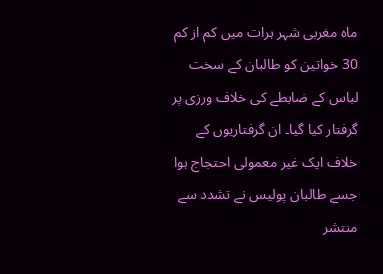ماہ مغربی شہر ہرات میں کم از کم 30 خواتین کو طالبان کے سخت لباس کے ضابطے کی خلاف ورزی پر گرفتار کیا گیا۔ ان گرفتاریوں کے خلاف ایک غیر معمولی احتجاج ہوا جسے طالبان پولیس نے تشدد سے منتشر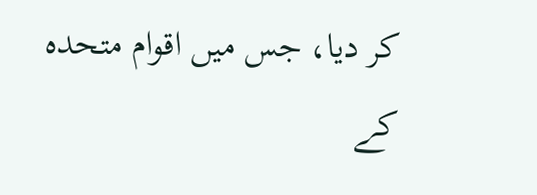کر دیا، جس میں اقوام متحدہ کے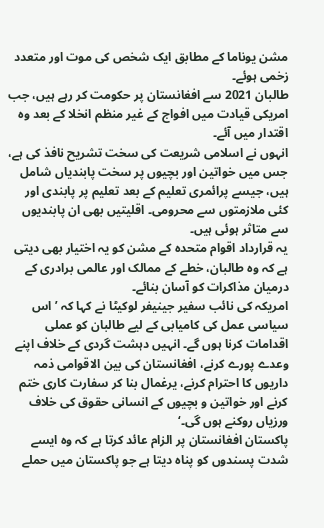مشن یوناما کے مطابق ایک شخص کی موت اور متعدد زخمی ہوئے۔
طالبان 2021 سے افغانستان پر حکومت کر رہے ہیں، جب امریکی قیادت میں افواج کے غیر منظم انخلا کے بعد وہ اقتدار میں آئے۔
انہوں نے اسلامی شریعت کی سخت تشریح نافذ کی ہے، جس میں خواتین اور بچیوں پر سخت پابندیاں شامل ہیں، جیسے پرائمری تعلیم کے بعد تعلیم پر پابندی اور کئی ملازمتوں سے محرومی۔ اقلیتیں بھی ان پابندیوں سے متاثر ہوئی ہیں۔
یہ قرارداد اقوام متحدہ کے مشن کو یہ اختیار بھی دیتی ہے کہ وہ طالبان، خطے کے ممالک اور عالمی برادری کے درمیان مذاکرات کو آسان بنائے۔
امریکہ کی نائب سفیر جینیفر لوکیٹا نے کہا کہ ’اس سیاسی عمل کی کامیابی کے لیے طالبان کو عملی اقدامات کرنا ہوں گے۔ انہیں دہشت گردی کے خلاف اپنے وعدے پورے کرنے، افغانستان کی بین الاقوامی ذمہ داریوں کا احترام کرنے، یرغمال بنا کر سفارت کاری ختم کرنے اور خواتین و بچیوں کے انسانی حقوق کی خلاف ورزیاں روکنے ہوں گی۔‘
پاکستان افغانستان پر الزام عائد کرتا ہے کہ وہ ایسے شدت پسندوں کو پناہ دیتا ہے جو پاکستان میں حملے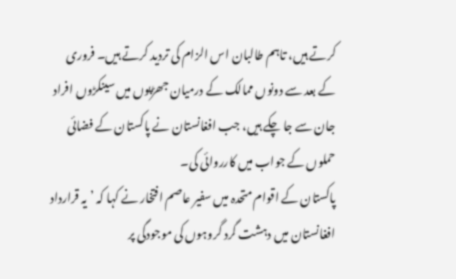کرتے ہیں، تاہم طالبان اس الزام کی تردید کرتے ہیں۔ فروری کے بعد سے دونوں ممالک کے درمیان جھڑپوں میں سینکڑوں افراد جان سے جا چکے ہیں، جب افغانستان نے پاکستان کے فضائی حملوں کے جواب میں کارروائی کی۔
پاکستان کے اقوام متحدہ میں سفیر عاصم افتخار نے کہا کہ ’یہ قرارداد افغانستان میں دہشت گرد گروہوں کی موجودگی پر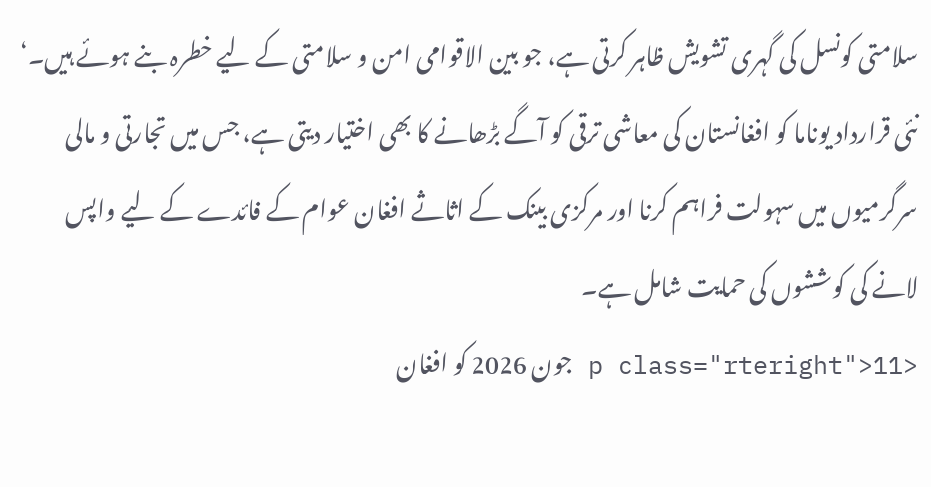سلامتی کونسل کی گہری تشویش ظاہر کرتی ہے، جو بین الاقوامی امن و سلامتی کے لیے خطرہ بنے ہوئے ہیں۔‘
نئی قرارداد یوناما کو افغانستان کی معاشی ترقی کو آگے بڑھانے کا بھی اختیار دیتی ہے، جس میں تجارتی و مالی سرگرمیوں میں سہولت فراہم کرنا اور مرکزی بینک کے اثاثے افغان عوام کے فائدے کے لیے واپس لانے کی کوششوں کی حمایت شامل ہے۔
<p class="rteright">11 جون 2026 کو افغان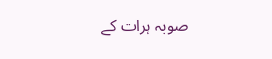صوبہ ہرات کے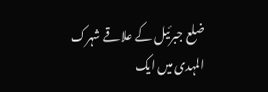ضلع جبرئیل کے علاقے شہرک المہدی میں ایک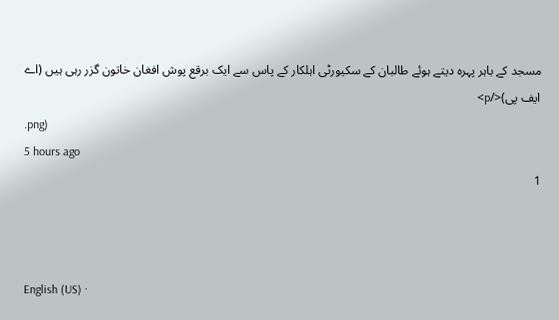مسجد کے باہر پہرہ دیتے ہوئے طالبان کے سکیورٹی اہلکار کے پاس سے ایک برقع پوش افغان خاتون گزر رہی ہیں (اے ایف پی)</p>
.png)
5 hours ago
1



English (US) ·